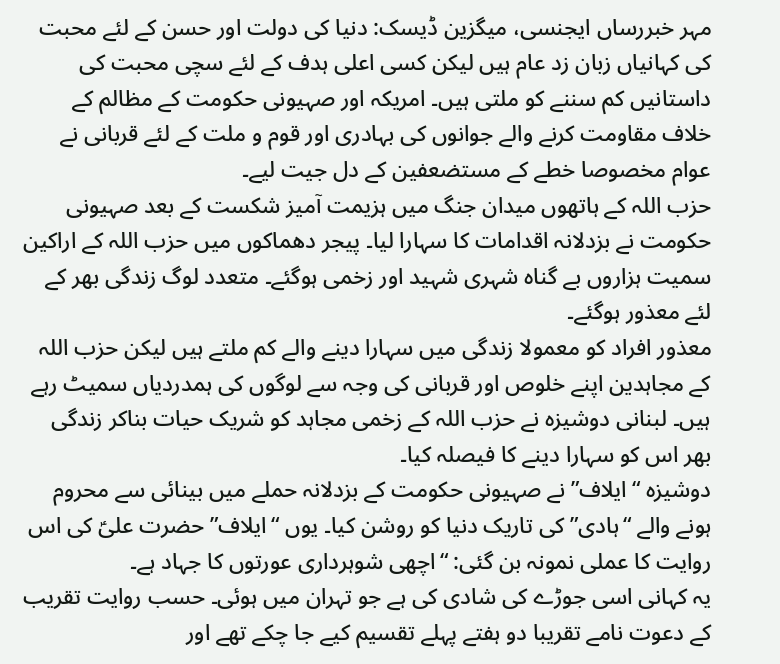مہر خبررساں ایجنسی، میگزین ڈیسک: دنیا کی دولت اور حسن کے لئے محبت کی کہانیاں زبان زد عام ہیں لیکن کسی اعلی ہدف کے لئے سچی محبت کی داستانیں کم سننے کو ملتی ہیں۔ امریکہ اور صہیونی حکومت کے مظالم کے خلاف مقاومت کرنے والے جوانوں کی بہادری اور قوم و ملت کے لئے قربانی نے عوام مخصوصا خطے کے مستضعفین کے دل جیت لیے۔
حزب اللہ کے ہاتھوں میدان جنگ میں ہزیمت آمیز شکست کے بعد صہیونی حکومت نے بزدلانہ اقدامات کا سہارا لیا۔ پیجر دھماکوں میں حزب اللہ کے اراکین سمیت ہزاروں بے گناہ شہری شہید اور زخمی ہوگئے۔ متعدد لوگ زندگی بھر کے لئے معذور ہوگئے۔
معذور افراد کو معمولا زندگی میں سہارا دینے والے کم ملتے ہیں لیکن حزب اللہ کے مجاہدین اپنے خلوص اور قربانی کی وجہ سے لوگوں کی ہمدردیاں سمیٹ رہے ہیں۔ لبنانی دوشیزہ نے حزب اللہ کے زخمی مجاہد کو شریک حیات بناکر زندگی بھر اس کو سہارا دینے کا فیصلہ کیا۔
دوشیزہ “ایلاف” نے صہیونی حکومت کے بزدلانہ حملے میں بینائی سے محروم ہونے والے “ہادی” کی تاریک دنیا کو روشن کیا۔ یوں “ایلاف” حضرت علیؑ کی اس روایت کا عملی نمونہ بن گئی: “اچھی شوہرداری عورتوں کا جہاد ہے۔
یہ کہانی اسی جوڑے کی شادی کی ہے جو تہران میں ہوئی۔ حسب روایت تقریب کے دعوت نامے تقریبا دو ہفتے پہلے تقسیم کیے جا چکے تھے اور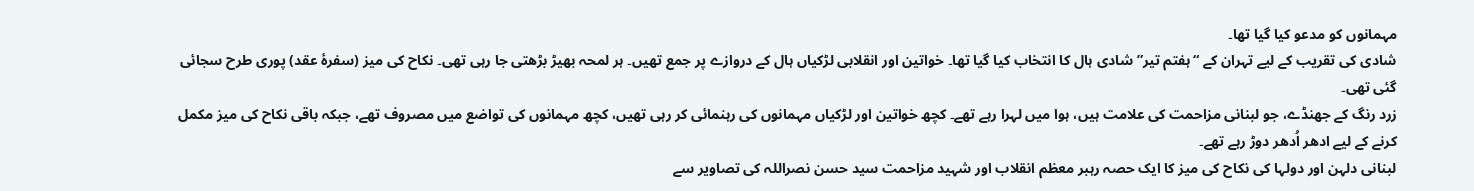مہمانوں کو مدعو کیا گیا تھا۔
شادی کی تقریب کے لیے تہران کے “ہفتم تیر” شادی ہال کا انتخاب کیا گیا تھا۔ خواتین اور انقلابی لڑکیاں ہال کے دروازے پر جمع تھیں۔ ہر لمحہ بھیڑ بڑھتی جا رہی تھی۔ نکاح کی میز (سفرۂ عقد) پوری طرح سجائی گئی تھی۔
زرد رنگ کے جھنڈے، جو لبنانی مزاحمت کی علامت ہیں، ہوا میں لہرا رہے تھے۔ کچھ خواتین اور لڑکیاں مہمانوں کی رہنمائی کر رہی تھیں، کچھ مہمانوں کی تواضع میں مصروف تھے، جبکہ باقی نکاح کی میز مکمل کرنے کے لیے ادھر اُدھر دوڑ رہے تھے۔
لبنانی دلہن اور دولہا کی نکاح کی میز کا ایک حصہ رہبر معظم انقلاب اور شہید مزاحمت سید حسن نصراللہ کی تصاویر سے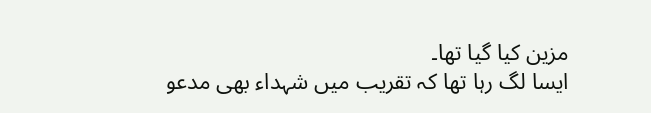مزین کیا گیا تھا۔
ایسا لگ رہا تھا کہ تقریب میں شہداء بھی مدعو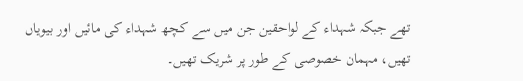تھے جبکہ شہداء کے لواحقین جن میں سے کچھ شہداء کی مائیں اور بیویاں تھیں، مہمان خصوصی کے طور پر شریک تھیں۔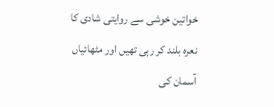خواتین خوشی سے روایتی شادی کا نعرہ بلند کر رہی تھیں اور مٹھائیاں آسمان کی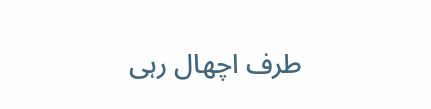طرف اچھال رہی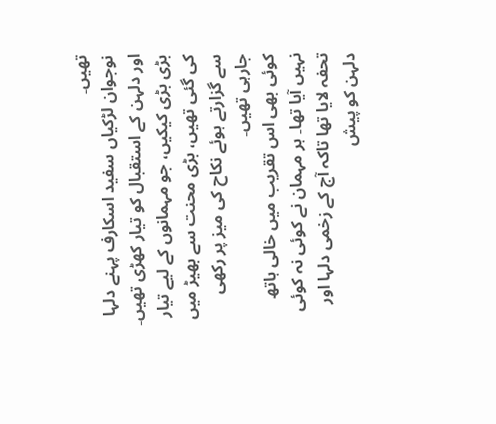تھیں۔
نوجوان لڑکیاں سفید اسکارف پہنے دلہا اور دلہن کے استقبال کو تیار کھڑی تھیں۔ بڑی بڑی کیکیں، جو مہمانوں کے لیے تیار کی گئی تھیں، بڑی محنت سے بھیڑ میں سے گزارتے ہوئے نکاح کی میز پر رکھی جارہی تھیں۔
کوئی بھی اس تقریب میں خالی ہاتھ نہیں آیا تھا۔ ہر مہمان نے کوئی نہ کوئی تحفہ لایا تھا تاکہ آج کے زخمی دلہا اور دلہن کو پیش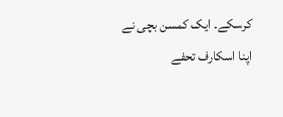کرسکے۔ ایک کمسن بچی نے اپنا اسکارف تحفے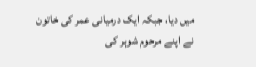میں دیا، جبکہ ایک درمیانی عمر کی خاتون نے اپنے مرحوم شوہر کی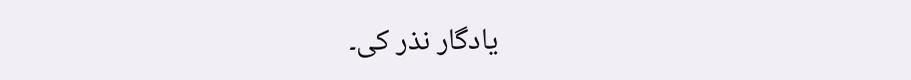یادگار نذر کی۔